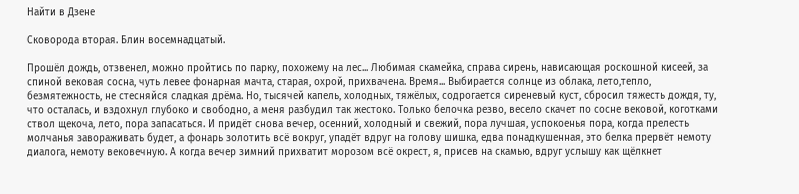Найти в Дзене

Сковорода вторая. Блин восемнадцатый.

Прошёл дождь, отзвенел, можно пройтись по парку, похожему на лес... Любимая скамейка, справа сирень, нависающая роскошной кисеей, за спиной вековая сосна, чуть левее фонарная мачта, старая, охрой, прихвачена. Время... Выбирается солнце из облака, лето,тепло, безмятежность, не стесняйся сладкая дрёма. Но, тысячей капель, холодных, тяжёлых, содрогается сиреневый куст, сбросил тяжесть дождя, ту, что осталась, и вздохнул глубоко и свободно, а меня разбудил так жестоко. Только белочка резво, весело скачет по сосне вековой, коготками ствол щекоча, лето, пора запасаться. И придёт снова вечер, осенний, холодный и свежий, пора лучшая, успокоенья пора, когда прелесть молчанья завораживать будет, а фонарь золотить всё вокруг, упадёт вдруг на голову шишка, едва понадкушенная, это белка прервёт немоту диалога, немоту вековечную. А когда вечер зимний прихватит морозом всё окрест, я, присев на скамью, вдруг услышу как щёлкнет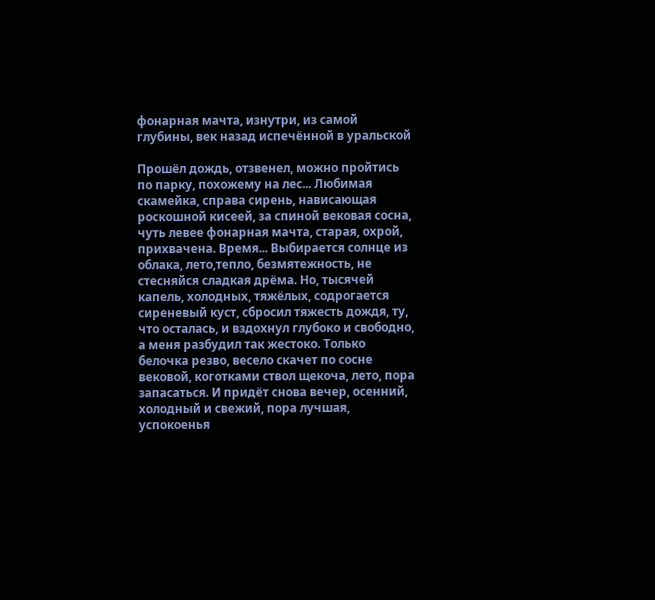фонарная мачта, изнутри, из самой глубины, век назад испечённой в уральской

Прошёл дождь, отзвенел, можно пройтись по парку, похожему на лес... Любимая скамейка, справа сирень, нависающая роскошной кисеей, за спиной вековая сосна, чуть левее фонарная мачта, старая, охрой, прихвачена. Время... Выбирается солнце из облака, лето,тепло, безмятежность, не стесняйся сладкая дрёма. Но, тысячей капель, холодных, тяжёлых, содрогается сиреневый куст, сбросил тяжесть дождя, ту, что осталась, и вздохнул глубоко и свободно, а меня разбудил так жестоко. Только белочка резво, весело скачет по сосне вековой, коготками ствол щекоча, лето, пора запасаться. И придёт снова вечер, осенний, холодный и свежий, пора лучшая, успокоенья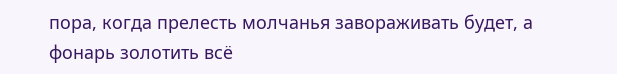пора, когда прелесть молчанья завораживать будет, а фонарь золотить всё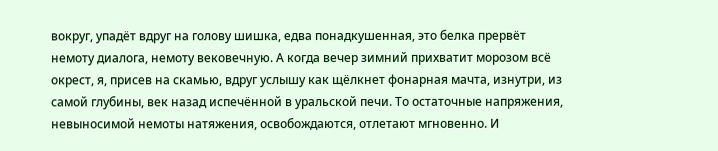вокруг, упадёт вдруг на голову шишка, едва понадкушенная, это белка прервёт немоту диалога, немоту вековечную. А когда вечер зимний прихватит морозом всё окрест, я, присев на скамью, вдруг услышу как щёлкнет фонарная мачта, изнутри, из самой глубины, век назад испечённой в уральской печи. То остаточные напряжения, невыносимой немоты натяжения, освобождаются, отлетают мгновенно. И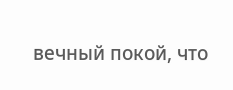вечный покой, что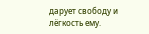дарует свободу и лёгкость ему.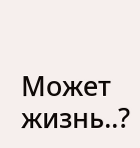Может жизнь..?